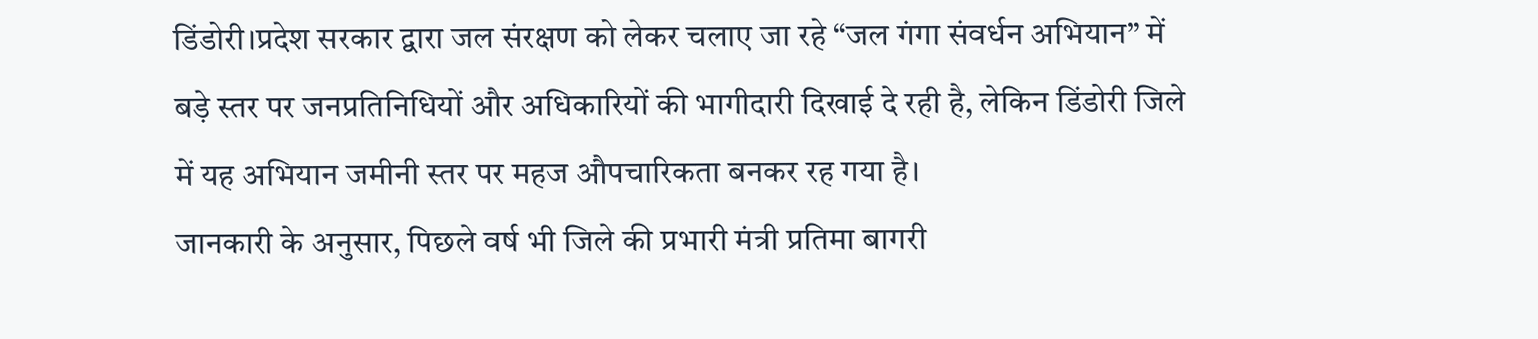डिंडोरी।प्रदेश सरकार द्वारा जल संरक्षण को लेकर चलाए जा रहे “जल गंगा संवर्धन अभियान” में बड़े स्तर पर जनप्रतिनिधियों और अधिकारियों की भागीदारी दिखाई दे रही है, लेकिन डिंडोरी जिले में यह अभियान जमीनी स्तर पर महज औपचारिकता बनकर रह गया है।
जानकारी के अनुसार, पिछले वर्ष भी जिले की प्रभारी मंत्री प्रतिमा बागरी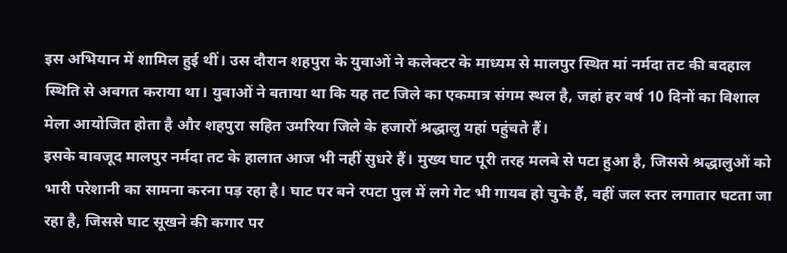इस अभियान में शामिल हुई थीं। उस दौरान शहपुरा के युवाओं ने कलेक्टर के माध्यम से मालपुर स्थित मां नर्मदा तट की बदहाल स्थिति से अवगत कराया था। युवाओं ने बताया था कि यह तट जिले का एकमात्र संगम स्थल है, जहां हर वर्ष 10 दिनों का विशाल मेला आयोजित होता है और शहपुरा सहित उमरिया जिले के हजारों श्रद्धालु यहां पहुंचते हैं।
इसके बावजूद मालपुर नर्मदा तट के हालात आज भी नहीं सुधरे हैं। मुख्य घाट पूरी तरह मलबे से पटा हुआ है, जिससे श्रद्धालुओं को भारी परेशानी का सामना करना पड़ रहा है। घाट पर बने रपटा पुल में लगे गेट भी गायब हो चुके हैं, वहीं जल स्तर लगातार घटता जा रहा है, जिससे घाट सूखने की कगार पर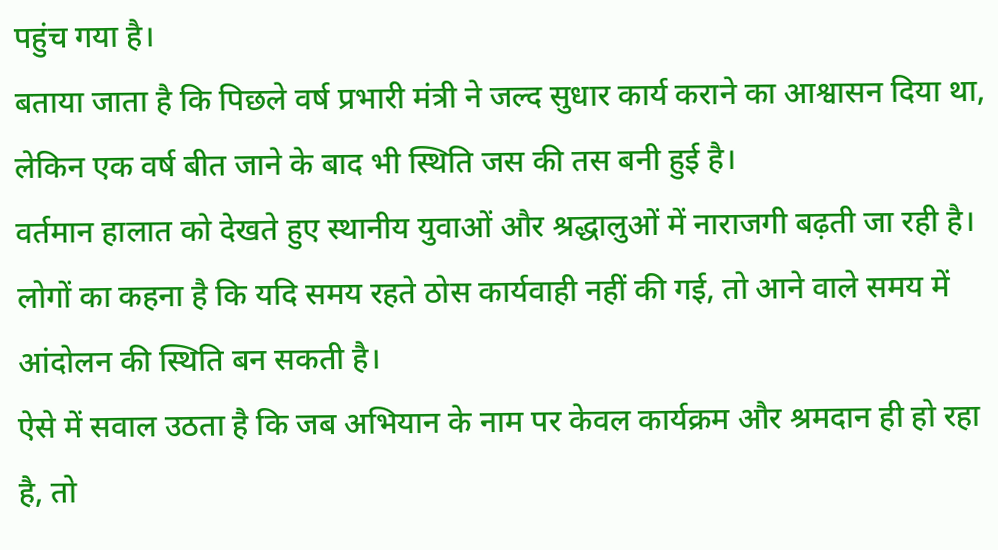पहुंच गया है।
बताया जाता है कि पिछले वर्ष प्रभारी मंत्री ने जल्द सुधार कार्य कराने का आश्वासन दिया था, लेकिन एक वर्ष बीत जाने के बाद भी स्थिति जस की तस बनी हुई है।
वर्तमान हालात को देखते हुए स्थानीय युवाओं और श्रद्धालुओं में नाराजगी बढ़ती जा रही है। लोगों का कहना है कि यदि समय रहते ठोस कार्यवाही नहीं की गई, तो आने वाले समय में आंदोलन की स्थिति बन सकती है।
ऐसे में सवाल उठता है कि जब अभियान के नाम पर केवल कार्यक्रम और श्रमदान ही हो रहा है, तो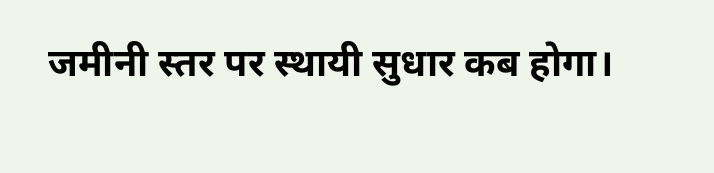जमीनी स्तर पर स्थायी सुधार कब होगा।